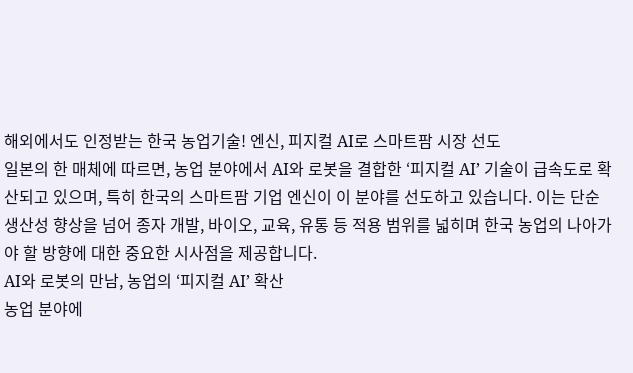해외에서도 인정받는 한국 농업기술! 엔신, 피지컬 AI로 스마트팜 시장 선도
일본의 한 매체에 따르면, 농업 분야에서 AI와 로봇을 결합한 ‘피지컬 AI’ 기술이 급속도로 확산되고 있으며, 특히 한국의 스마트팜 기업 엔신이 이 분야를 선도하고 있습니다. 이는 단순 생산성 향상을 넘어 종자 개발, 바이오, 교육, 유통 등 적용 범위를 넓히며 한국 농업의 나아가야 할 방향에 대한 중요한 시사점을 제공합니다.
AI와 로봇의 만남, 농업의 ‘피지컬 AI’ 확산
농업 분야에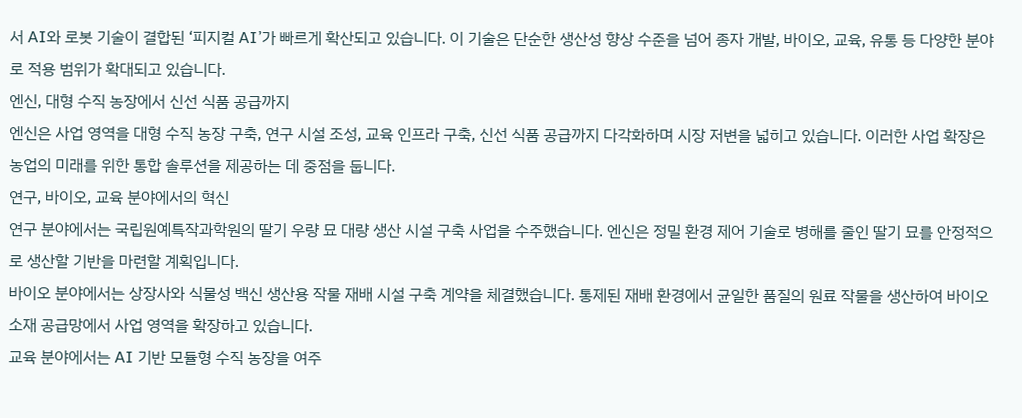서 AI와 로봇 기술이 결합된 ‘피지컬 AI’가 빠르게 확산되고 있습니다. 이 기술은 단순한 생산성 향상 수준을 넘어 종자 개발, 바이오, 교육, 유통 등 다양한 분야로 적용 범위가 확대되고 있습니다.
엔신, 대형 수직 농장에서 신선 식품 공급까지
엔신은 사업 영역을 대형 수직 농장 구축, 연구 시설 조성, 교육 인프라 구축, 신선 식품 공급까지 다각화하며 시장 저변을 넓히고 있습니다. 이러한 사업 확장은 농업의 미래를 위한 통합 솔루션을 제공하는 데 중점을 둡니다.
연구, 바이오, 교육 분야에서의 혁신
연구 분야에서는 국립원예특작과학원의 딸기 우량 묘 대량 생산 시설 구축 사업을 수주했습니다. 엔신은 정밀 환경 제어 기술로 병해를 줄인 딸기 묘를 안정적으로 생산할 기반을 마련할 계획입니다.
바이오 분야에서는 상장사와 식물성 백신 생산용 작물 재배 시설 구축 계약을 체결했습니다. 통제된 재배 환경에서 균일한 품질의 원료 작물을 생산하여 바이오 소재 공급망에서 사업 영역을 확장하고 있습니다.
교육 분야에서는 AI 기반 모듈형 수직 농장을 여주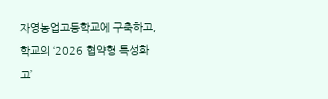자영농업고등학교에 구축하고, 학교의 ‘2026 협약형 특성화고’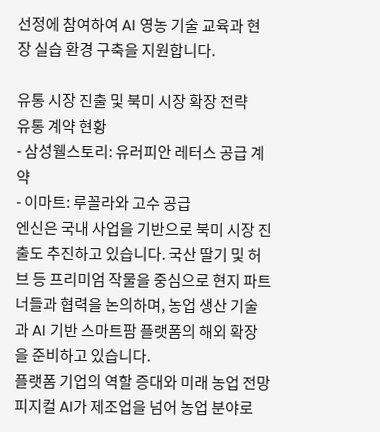선정에 참여하여 AI 영농 기술 교육과 현장 실습 환경 구축을 지원합니다.

유통 시장 진출 및 북미 시장 확장 전략
유통 계약 현황
- 삼성웰스토리: 유러피안 레터스 공급 계약
- 이마트: 루꼴라와 고수 공급
엔신은 국내 사업을 기반으로 북미 시장 진출도 추진하고 있습니다. 국산 딸기 및 허브 등 프리미엄 작물을 중심으로 현지 파트너들과 협력을 논의하며, 농업 생산 기술과 AI 기반 스마트팜 플랫폼의 해외 확장을 준비하고 있습니다.
플랫폼 기업의 역할 증대와 미래 농업 전망
피지컬 AI가 제조업을 넘어 농업 분야로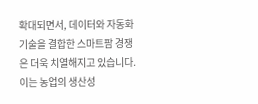확대되면서, 데이터와 자동화 기술을 결합한 스마트팜 경쟁은 더욱 치열해지고 있습니다. 이는 농업의 생산성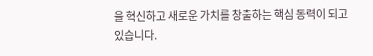을 혁신하고 새로운 가치를 창출하는 핵심 동력이 되고 있습니다.